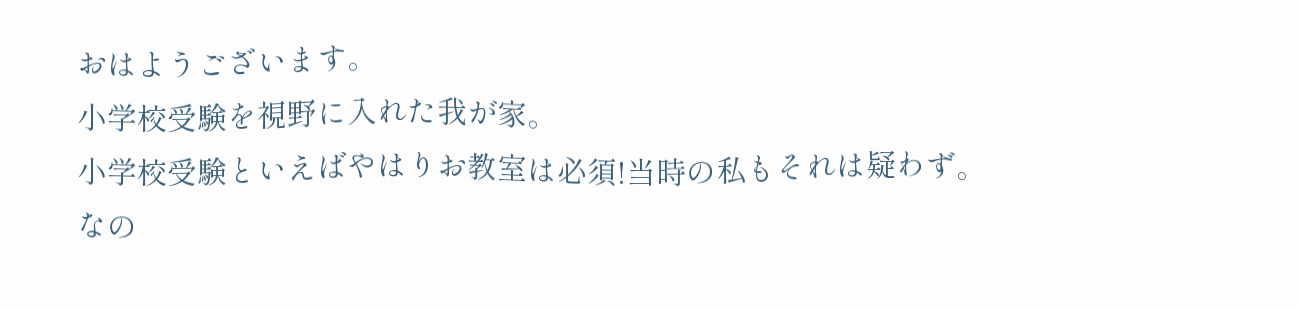おはようございます。
小学校受験を視野に入れた我が家。
小学校受験といえばやはりお教室は必須!当時の私もそれは疑わず。
なの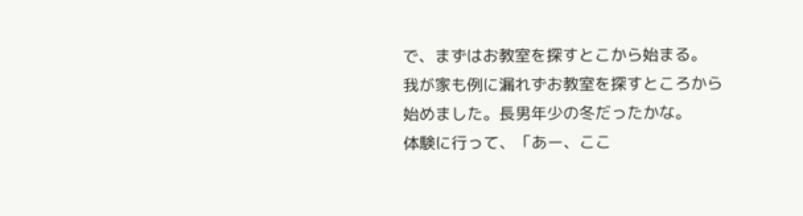で、まずはお教室を探すとこから始まる。
我が家も例に漏れずお教室を探すところから始めました。長男年少の冬だったかな。
体験に行って、「あー、ここ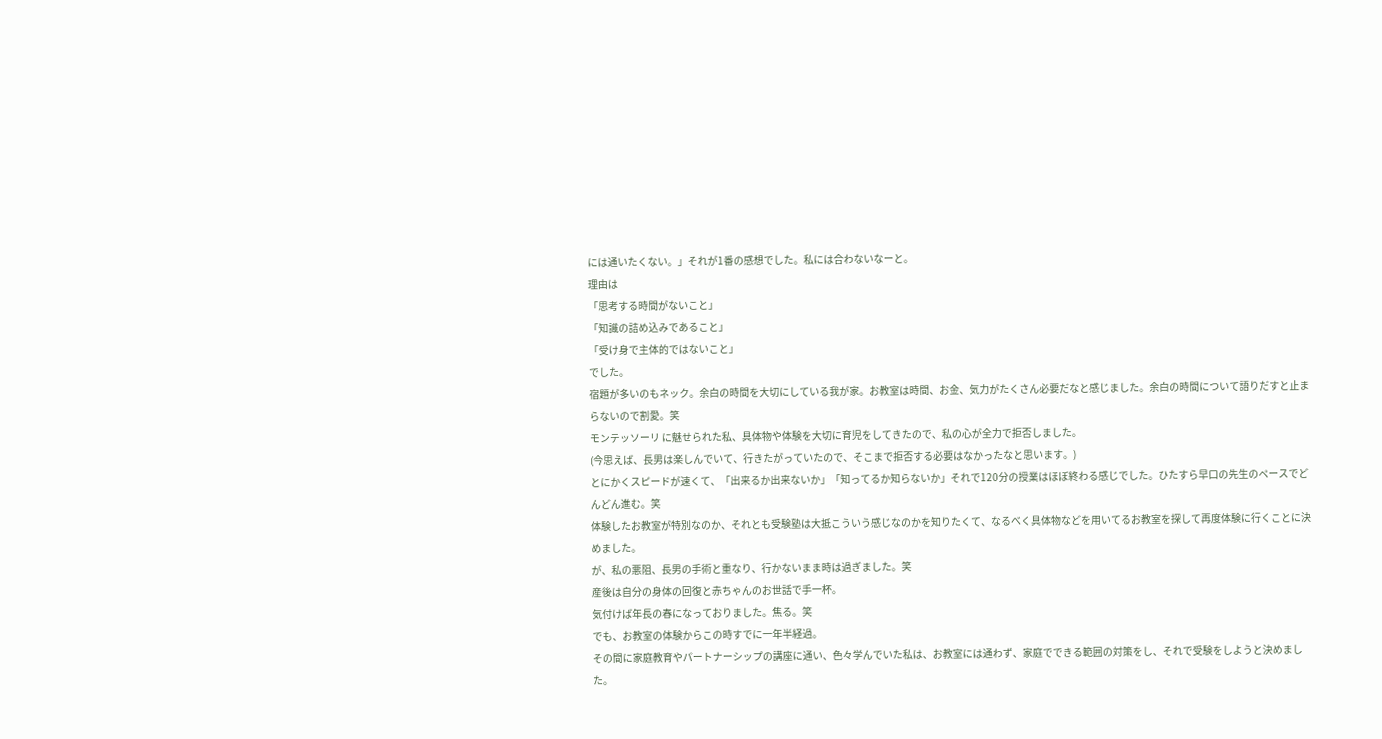には通いたくない。」それが1番の感想でした。私には合わないなーと。
理由は
「思考する時間がないこと」
「知識の詰め込みであること」
「受け身で主体的ではないこと」
でした。
宿題が多いのもネック。余白の時間を大切にしている我が家。お教室は時間、お金、気力がたくさん必要だなと感じました。余白の時間について語りだすと止まらないので割愛。笑
モンテッソーリ に魅せられた私、具体物や体験を大切に育児をしてきたので、私の心が全力で拒否しました。
(今思えば、長男は楽しんでいて、行きたがっていたので、そこまで拒否する必要はなかったなと思います。)
とにかくスピードが速くて、「出来るか出来ないか」「知ってるか知らないか」それで120分の授業はほぼ終わる感じでした。ひたすら早口の先生のペースでどんどん進む。笑
体験したお教室が特別なのか、それとも受験塾は大抵こういう感じなのかを知りたくて、なるべく具体物などを用いてるお教室を探して再度体験に行くことに決めました。
が、私の悪阻、長男の手術と重なり、行かないまま時は過ぎました。笑
産後は自分の身体の回復と赤ちゃんのお世話で手一杯。
気付けば年長の春になっておりました。焦る。笑
でも、お教室の体験からこの時すでに一年半経過。
その間に家庭教育やパートナーシップの講座に通い、色々学んでいた私は、お教室には通わず、家庭でできる範囲の対策をし、それで受験をしようと決めました。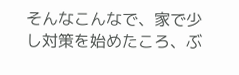そんなこんなで、家で少し対策を始めたころ、ぶ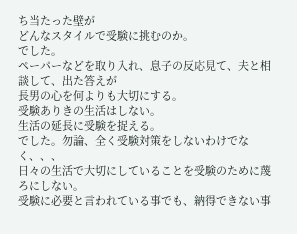ち当たった壁が
どんなスタイルで受験に挑むのか。
でした。
ペーパーなどを取り入れ、息子の反応見て、夫と相談して、出た答えが
長男の心を何よりも大切にする。
受験ありきの生活はしない。
生活の延長に受験を捉える。
でした。勿論、全く受験対策をしないわけでなく、、、
日々の生活で大切にしていることを受験のために蔑ろにしない。
受験に必要と言われている事でも、納得できない事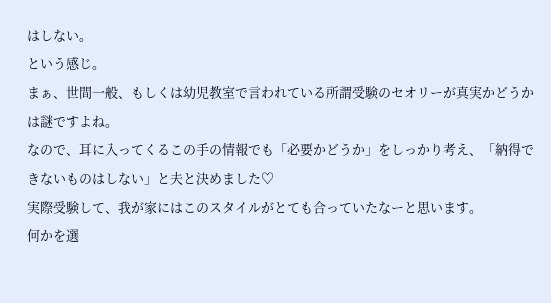はしない。
という感じ。
まぁ、世間一般、もしくは幼児教室で言われている所謂受験のセオリーが真実かどうかは謎ですよね。
なので、耳に入ってくるこの手の情報でも「必要かどうか」をしっかり考え、「納得できないものはしない」と夫と決めました♡
実際受験して、我が家にはこのスタイルがとても合っていたなーと思います。
何かを選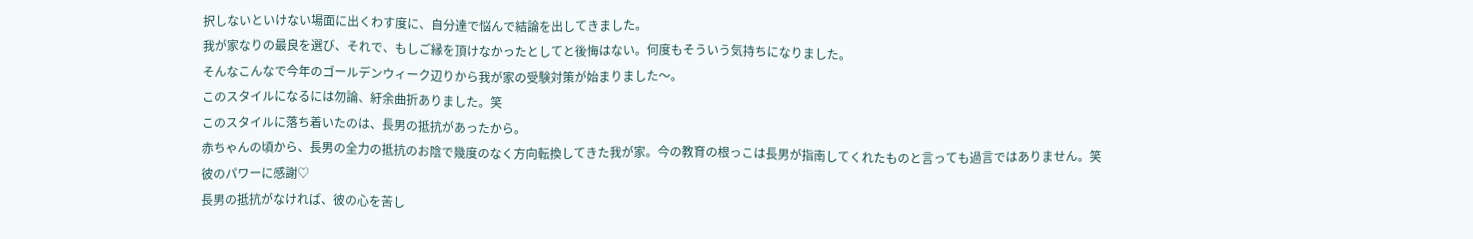択しないといけない場面に出くわす度に、自分達で悩んで結論を出してきました。
我が家なりの最良を選び、それで、もしご縁を頂けなかったとしてと後悔はない。何度もそういう気持ちになりました。
そんなこんなで今年のゴールデンウィーク辺りから我が家の受験対策が始まりました〜。
このスタイルになるには勿論、紆余曲折ありました。笑
このスタイルに落ち着いたのは、長男の抵抗があったから。
赤ちゃんの頃から、長男の全力の抵抗のお陰で幾度のなく方向転換してきた我が家。今の教育の根っこは長男が指南してくれたものと言っても過言ではありません。笑
彼のパワーに感謝♡
長男の抵抗がなければ、彼の心を苦し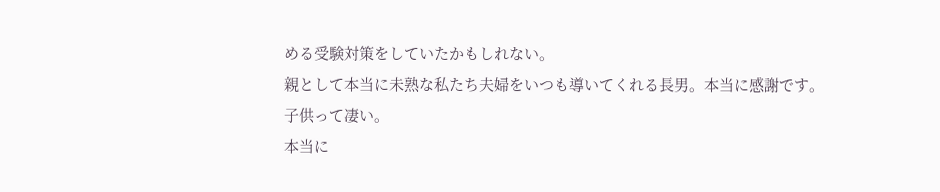める受験対策をしていたかもしれない。
親として本当に未熟な私たち夫婦をいつも導いてくれる長男。本当に感謝です。
子供って凄い。
本当に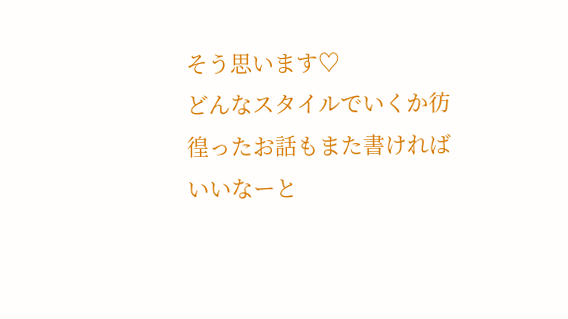そう思います♡
どんなスタイルでいくか彷徨ったお話もまた書ければいいなーと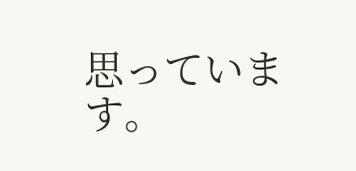思っています。